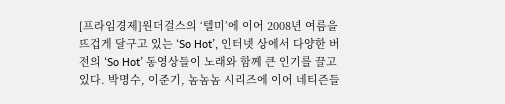[프라임경제]원더걸스의 ‘텔미’에 이어 2008년 여름을 뜨겁게 달구고 있는 ‘So Hot’, 인터넷 상에서 다양한 버전의 ‘So Hot’ 동영상들이 노래와 함께 큰 인기를 끌고 있다. 박명수, 이준기, 놈놈놈 시리즈에 이어 네티즌들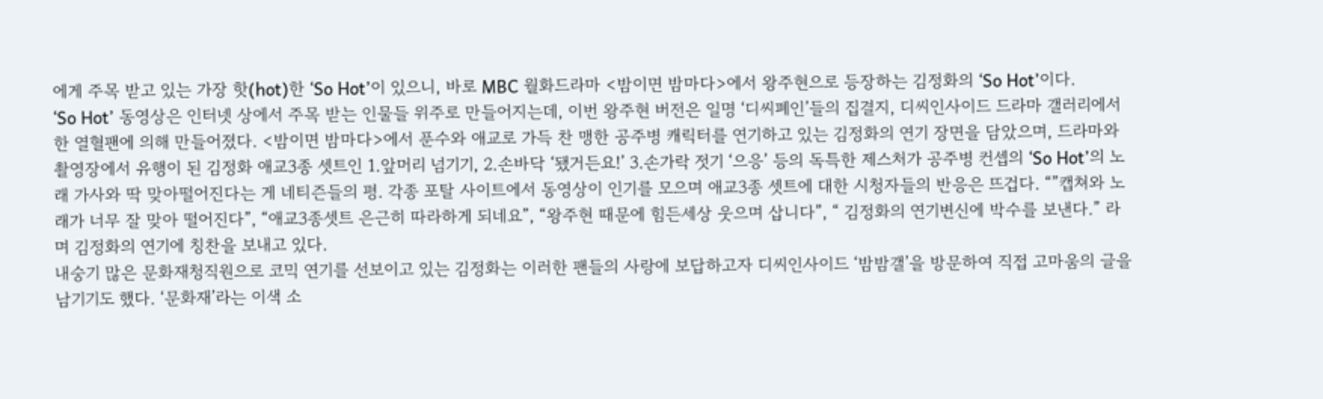에게 주목 받고 있는 가장 핫(hot)한 ‘So Hot’이 있으니, 바로 MBC 월화드라마 <밤이면 밤마다>에서 왕주현으로 등장하는 김정화의 ‘So Hot’이다.
‘So Hot’ 동영상은 인터넷 상에서 주목 받는 인물들 위주로 만들어지는데, 이번 왕주현 버전은 일명 ‘디씨폐인’들의 집결지, 디씨인사이드 드라마 갤러리에서 한 열혈팬에 의해 만들어졌다. <밤이면 밤마다>에서 푼수와 애교로 가득 찬 맹한 공주병 캐릭터를 연기하고 있는 김정화의 연기 장면을 담았으며, 드라마와 촬영장에서 유행이 된 김정화 애교3종 셋트인 1.앞머리 넘기기, 2.손바닥 ‘됐거든요!’ 3.손가락 젓기 ‘으응’ 등의 독특한 제스처가 공주병 컨셉의 ‘So Hot’의 노래 가사와 딱 맞아떨어진다는 게 네티즌들의 평. 각종 포탈 사이트에서 동영상이 인기를 모으며 애교3종 셋트에 대한 시청자들의 반응은 뜨겁다. “”캡쳐와 노래가 너무 잘 맞아 떨어진다”, “애교3종셋트 은근히 따라하게 되네요”, “왕주현 때문에 힘든세상 웃으며 삽니다”, “ 김정화의 연기변신에 박수를 보낸다.” 라며 김정화의 연기에 칭찬을 보내고 있다.
내숭기 많은 문화재청직원으로 코믹 연기를 선보이고 있는 김정화는 이러한 팬들의 사랑에 보답하고자 디씨인사이드 ‘밤밤갤’을 방문하여 직접 고마움의 글을 남기기도 했다. ‘문화재’라는 이색 소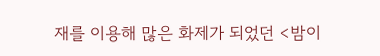재를 이용해 많은 화제가 되었던 <밤이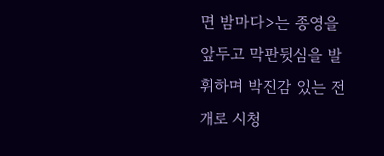면 밤마다>는 종영을 앞두고 막판뒷심을 발휘하며 박진감 있는 전개로 시청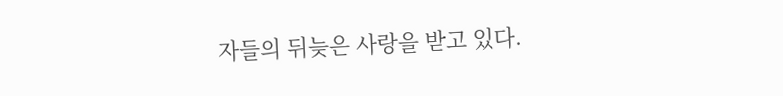자들의 뒤늦은 사랑을 받고 있다.